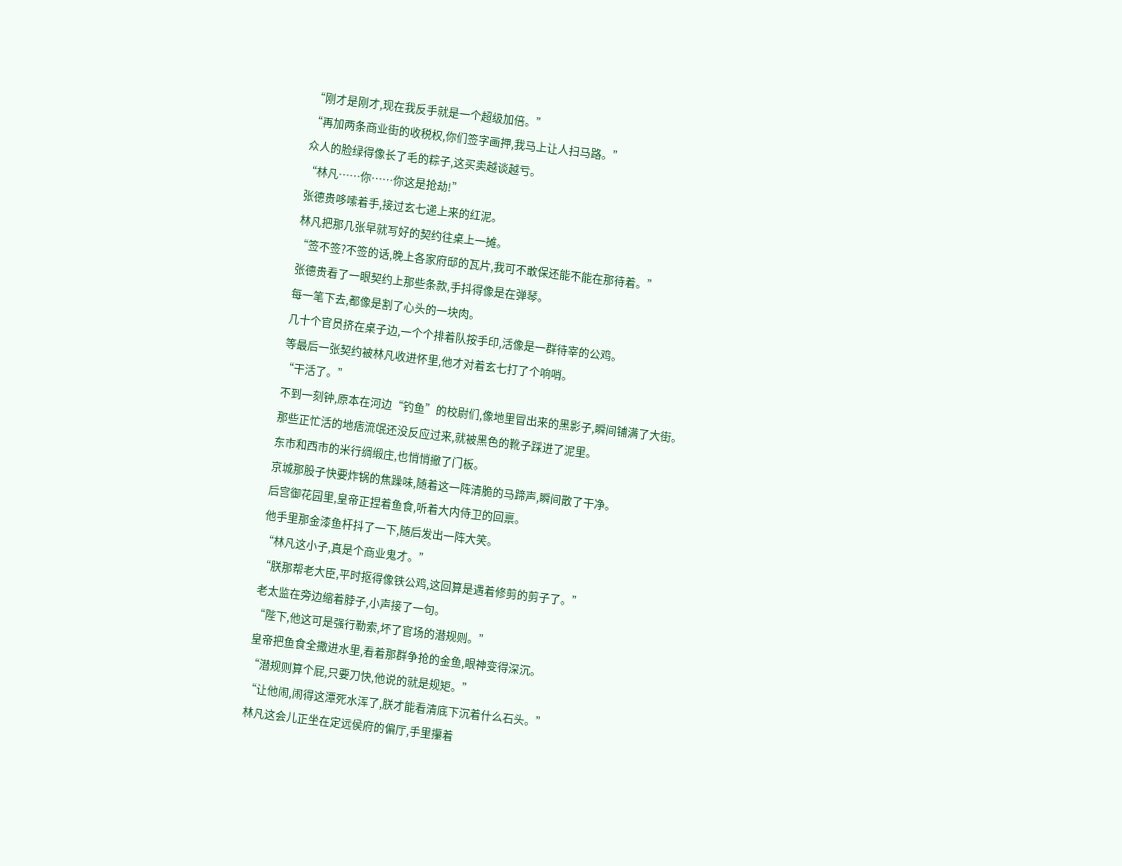“刚才是刚才,现在我反手就是一个超级加倍。”
“再加两条商业街的收税权,你们签字画押,我马上让人扫马路。”
众人的脸绿得像长了毛的粽子,这买卖越谈越亏。
“林凡……你……你这是抢劫!”
张德贵哆嗦着手,接过玄七递上来的红泥。
林凡把那几张早就写好的契约往桌上一摊。
“签不签?不签的话,晚上各家府邸的瓦片,我可不敢保还能不能在那待着。”
张德贵看了一眼契约上那些条款,手抖得像是在弹琴。
每一笔下去,都像是割了心头的一块肉。
几十个官员挤在桌子边,一个个排着队按手印,活像是一群待宰的公鸡。
等最后一张契约被林凡收进怀里,他才对着玄七打了个响哨。
“干活了。”
不到一刻钟,原本在河边“钓鱼”的校尉们,像地里冒出来的黑影子,瞬间铺满了大街。
那些正忙活的地痞流氓还没反应过来,就被黑色的靴子踩进了泥里。
东市和西市的米行绸缎庄,也悄悄撤了门板。
京城那股子快要炸锅的焦躁味,随着这一阵清脆的马蹄声,瞬间散了干净。
后宫御花园里,皇帝正捏着鱼食,听着大内侍卫的回禀。
他手里那金漆鱼杆抖了一下,随后发出一阵大笑。
“林凡这小子,真是个商业鬼才。”
“朕那帮老大臣,平时抠得像铁公鸡,这回算是遇着修剪的剪子了。”
老太监在旁边缩着脖子,小声接了一句。
“陛下,他这可是强行勒索,坏了官场的潜规则。”
皇帝把鱼食全撒进水里,看着那群争抢的金鱼,眼神变得深沉。
“潜规则算个屁,只要刀快,他说的就是规矩。”
“让他闹,闹得这潭死水浑了,朕才能看清底下沉着什么石头。”
林凡这会儿正坐在定远侯府的偏厅,手里攥着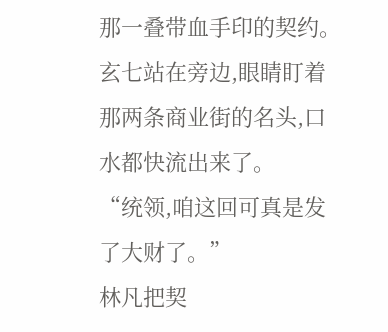那一叠带血手印的契约。
玄七站在旁边,眼睛盯着那两条商业街的名头,口水都快流出来了。
“统领,咱这回可真是发了大财了。”
林凡把契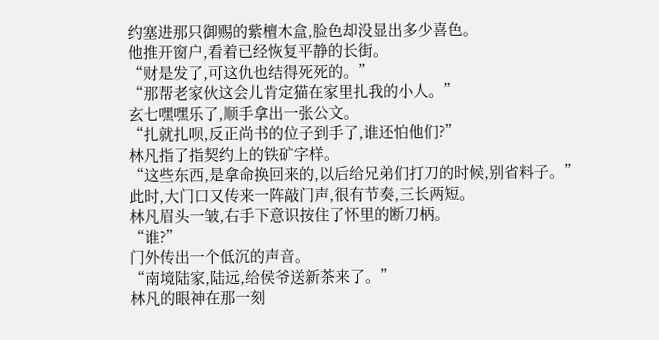约塞进那只御赐的紫檀木盒,脸色却没显出多少喜色。
他推开窗户,看着已经恢复平静的长街。
“财是发了,可这仇也结得死死的。”
“那帮老家伙这会儿肯定猫在家里扎我的小人。”
玄七嘿嘿乐了,顺手拿出一张公文。
“扎就扎呗,反正尚书的位子到手了,谁还怕他们?”
林凡指了指契约上的铁矿字样。
“这些东西,是拿命换回来的,以后给兄弟们打刀的时候,别省料子。”
此时,大门口又传来一阵敲门声,很有节奏,三长两短。
林凡眉头一皱,右手下意识按住了怀里的断刀柄。
“谁?”
门外传出一个低沉的声音。
“南境陆家,陆远,给侯爷送新茶来了。”
林凡的眼神在那一刻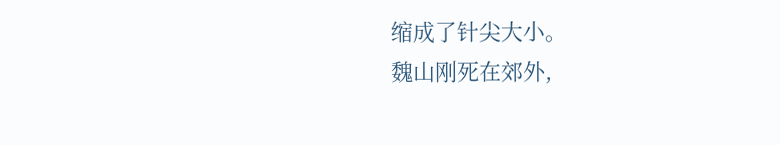缩成了针尖大小。
魏山刚死在郊外,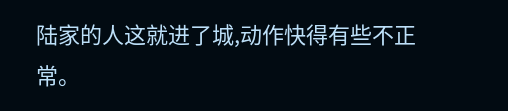陆家的人这就进了城,动作快得有些不正常。